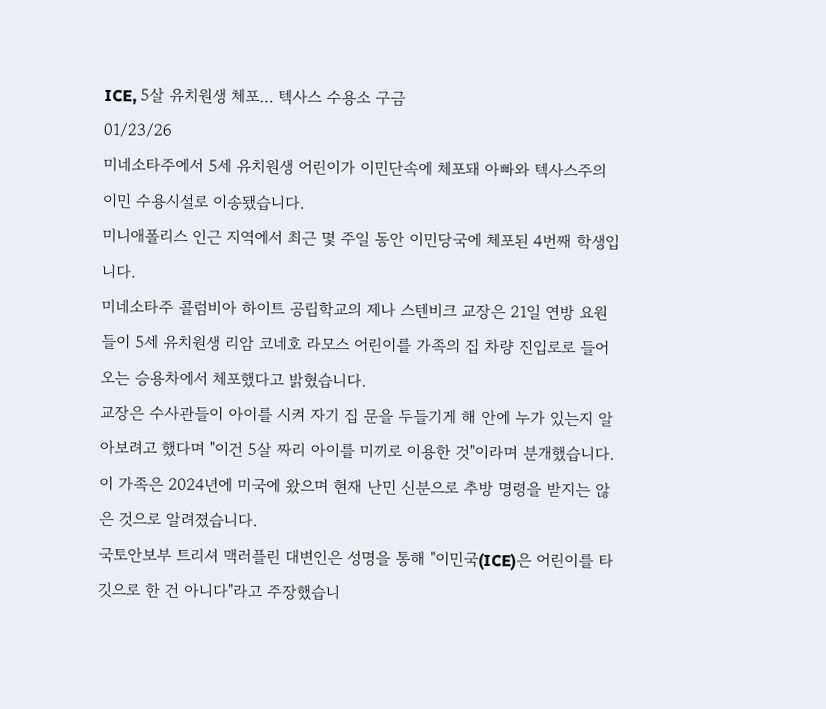ICE, 5살 유치원생 체포… 텍사스 수용소 구금
01/23/26
미네소타주에서 5세 유치원생 어린이가 이민단속에 체포돼 아빠와 텍사스주의 이민 수용시설로 이송됐습니다.
미니애폴리스 인근 지역에서 최근 몇 주일 동안 이민당국에 체포된 4번째 학생입니다.
미네소타주 콜럼비아 하이트 공립학교의 제나 스텐비크 교장은 21일 연방 요원들이 5세 유치원생 리암 코네호 라모스 어린이를 가족의 집 차량 진입로로 들어오는 승용차에서 체포했다고 밝혔습니다.
교장은 수사관들이 아이를 시켜 자기 집 문을 두들기게 해 안에 누가 있는지 알아보려고 했다며 "이건 5살 짜리 아이를 미끼로 이용한 것"이라며 분개했습니다.
이 가족은 2024년에 미국에 왔으며 현재 난민 신분으로 추방 명령을 받지는 않은 것으로 알려졌습니다.
국토안보부 트리셔 맥러플린 대변인은 성명을 통해 "이민국(ICE)은 어린이를 타깃으로 한 건 아니다"라고 주장했습니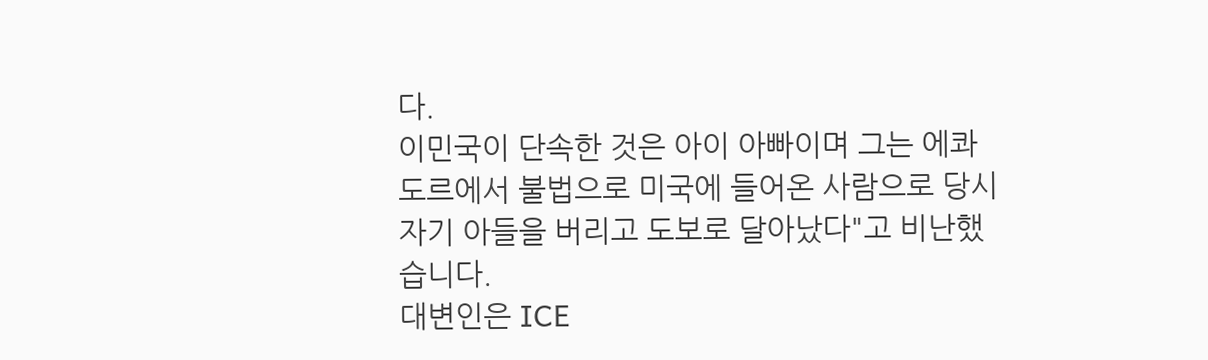다.
이민국이 단속한 것은 아이 아빠이며 그는 에콰도르에서 불법으로 미국에 들어온 사람으로 당시 자기 아들을 버리고 도보로 달아났다"고 비난했습니다.
대변인은 ICE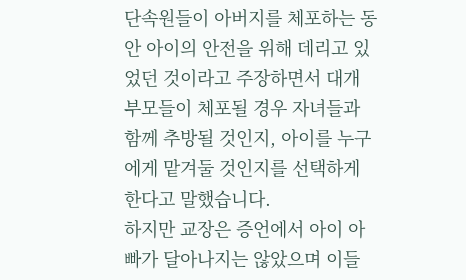단속원들이 아버지를 체포하는 동안 아이의 안전을 위해 데리고 있었던 것이라고 주장하면서 대개 부모들이 체포될 경우 자녀들과 함께 추방될 것인지, 아이를 누구에게 맡겨둘 것인지를 선택하게 한다고 말했습니다.
하지만 교장은 증언에서 아이 아빠가 달아나지는 않았으며 이들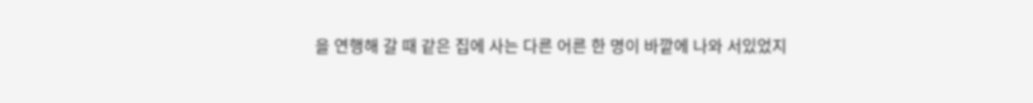을 연행해 갈 때 같은 집에 사는 다른 어른 한 명이 바깥에 나와 서있었지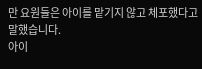만 요원들은 아이를 맡기지 않고 체포했다고 말했습니다.
아이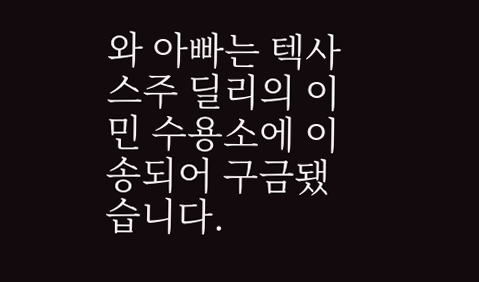와 아빠는 텍사스주 딜리의 이민 수용소에 이송되어 구금됐습니다.